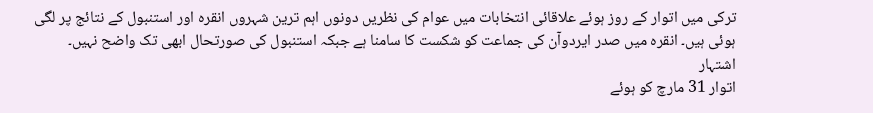ترکی میں اتوار کے روز ہوئے علاقائی انتخابات میں عوام کی نظریں دونوں اہم ترین شہروں انقرہ اور استنبول کے نتائج پر لگی ہوئی ہیں۔ انقرہ میں صدر ایردوآن کی جماعت کو شکست کا سامنا ہے جبکہ استنبول کی صورتحال ابھی تک واضح نہیں۔
اشتہار
اتوار 31 مارچ کو ہوئے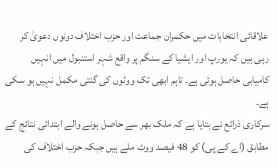علاقائی انتخابات میں حکمران جماعت اور حزب اختلاف دونوں دعویٰ کر رہی ہیں کہ یورپ اور ایشیا کے سنگم پر واقع شہر استنبول میں انہیں کامیابی حاصل ہوئی ہے۔ تاہم ابھی تک ووٹوں کی گنتی مکمل نہیں ہو سکی ہے۔
سرکاری ذرائع نے بتایا ہے کہ ملک بھر سے حاصل ہونے والے ابتدائی نتائج کے مطابق (اے کے پی) کو 48 فیصد ووٹ ملے ہیں جبکہ حزب اختلاف کی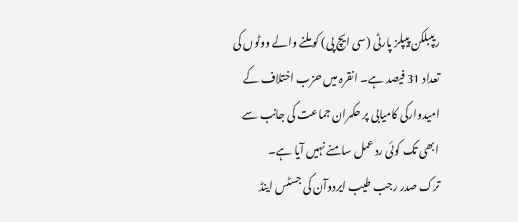ریپبلکن پیپلز پارٹی (سی ایچ پی) کو ملنے والے ووٹوں کی تعداد 31 فیصد ہے۔ انقرہ میں حزب اختلاف کے امیدوارکی کامیابی پر حکمران جماعت کی جانب سے ابھی تک کوئی رد عمل سامنے نہیں آیا ہے۔
ترک صدر رجب طیب ایردوآن کی جسٹس اینڈ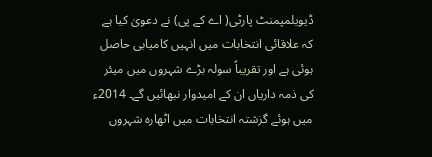ڈیویلمپمنٹ پارٹی( اے کے پی) نے دعویٰ کیا ہے کہ علاقائی انتخابات میں انہیں کامیابی حاصل ہوئی ہے اور تقریباً سولہ بڑے شہروں میں میئر کی ذمہ داریاں ان کے امیدوار نبھائیں گے۔ 2014ء میں ہوئے گزشتہ انتخابات میں اٹھارہ شہروں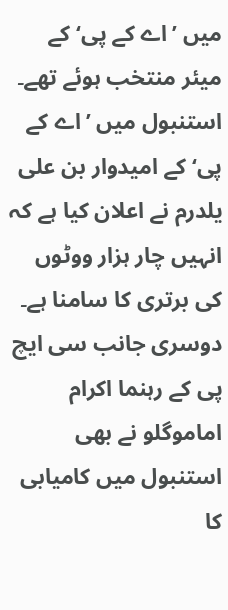میں ’اے کے پی‘ کے میئر منتخب ہوئے تھے۔
استنبول میں ’اے کے پی‘ کے امیدوار بن علی یلدرم نے اعلان کیا ہے کہ انہیں چار ہزار ووٹوں کی برتری کا سامنا ہے۔ دوسری جانب سی ایچ پی کے رہنما اکرام اماموگلو نے بھی استنبول میں کامیابی کا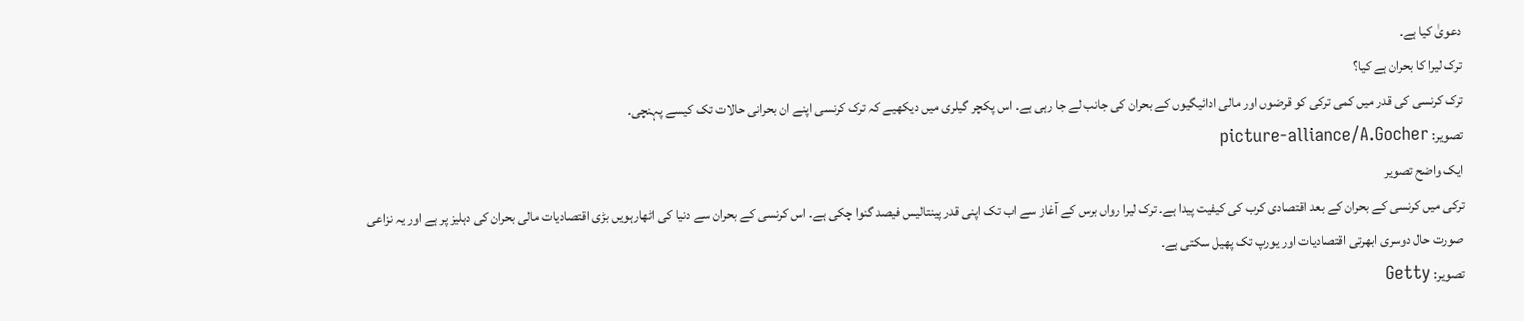دعویٰ کیا ہے۔
ترک لیرا کا بحران ہے کیا؟
ترک کرنسی کی قدر میں کمی ترکی کو قرضوں اور مالی ادائیگیوں کے بحران کی جانب لے جا رہی ہے۔ اس پکچر گیلری میں دیکھیے کہ ترک کرنسی اپنے ان بحرانی حالات تک کیسے پہنچی۔
تصویر: picture-alliance/A.Gocher
ایک واضح تصویر
ترکی میں کرنسی کے بحران کے بعد اقتصادی کرب کی کیفیت پیدا ہے۔ ترک لیرا رواں برس کے آغاز سے اب تک اپنی قدر پینتالیس فیصد گنوا چکی ہے۔ اس کرنسی کے بحران سے دنیا کی اٹھارہویں بڑی اقتصادیات مالی بحران کی دہلیز پر ہے اور یہ نزاعی صورت حال دوسری ابھرتی اقتصادیات اور یورپ تک پھیل سکتی ہے۔
تصویر: Getty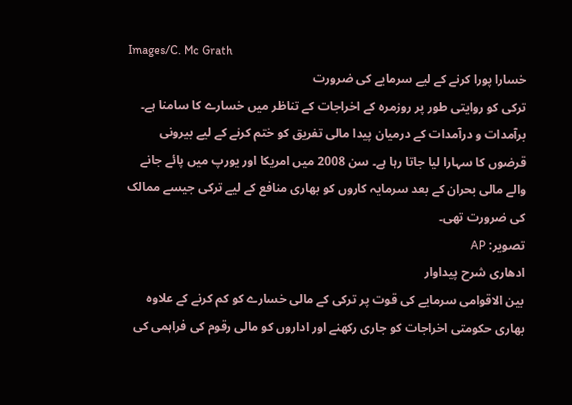Images/C. Mc Grath
خسارا پورا کرنے کے لیے سرمایے کی ضرورت
ترکی کو روایتی طور پر روزمرہ کے اخراجات کے تناظر میں خسارے کا سامنا ہے۔ برآمدات و درآمدات کے درمیان پیدا مالی تفریق کو ختم کرنے کے لیے بیرونی قرضوں کا سہارا لیا جاتا رہا ہے۔ سن 2008 میں امریکا اور یورپ میں پائے جانے والے مالی بحران کے بعد سرمایہ کاروں کو بھاری منافع کے لیے ترکی جیسے ممالک کی ضرورت تھی۔
تصویر: AP
ادھاری شرح پیداوار
بین الاقوامی سرمایے کی قوت پر ترکی کے مالی خسارے کو کم کرنے کے علاوہ بھاری حکومتی اخراجات کو جاری رکھنے اور اداروں کو مالی رقوم کی فراہمی کی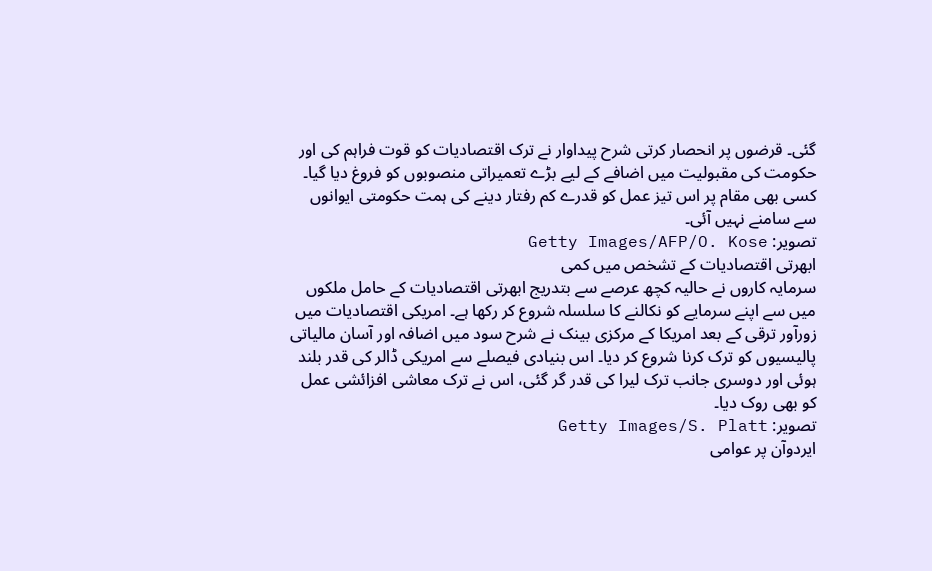گئی۔ قرضوں پر انحصار کرتی شرح پیداوار نے ترک اقتصادیات کو قوت فراہم کی اور حکومت کی مقبولیت میں اضافے کے لیے بڑے تعمیراتی منصوبوں کو فروغ دیا گیا۔ کسی بھی مقام پر اس تیز عمل کو قدرے کم رفتار دینے کی ہمت حکومتی ایوانوں سے سامنے نہیں آئی۔
تصویر: Getty Images/AFP/O. Kose
ابھرتی اقتصادیات کے تشخص میں کمی
سرمایہ کاروں نے حالیہ کچھ عرصے سے بتدریج ابھرتی اقتصادیات کے حامل ملکوں میں سے اپنے سرمایے کو نکالنے کا سلسلہ شروع کر رکھا ہے۔ امریکی اقتصادیات میں زورآور ترقی کے بعد امریکا کے مرکزی بینک نے شرح سود میں اضافہ اور آسان مالیاتی پالیسیوں کو ترک کرنا شروع کر دیا۔ اس بنیادی فیصلے سے امریکی ڈالر کی قدر بلند ہوئی اور دوسری جانب ترک لیرا کی قدر گر گئی، اس نے ترک معاشی افزائشی عمل کو بھی روک دیا۔
تصویر: Getty Images/S. Platt
ایردوآن پر عوامی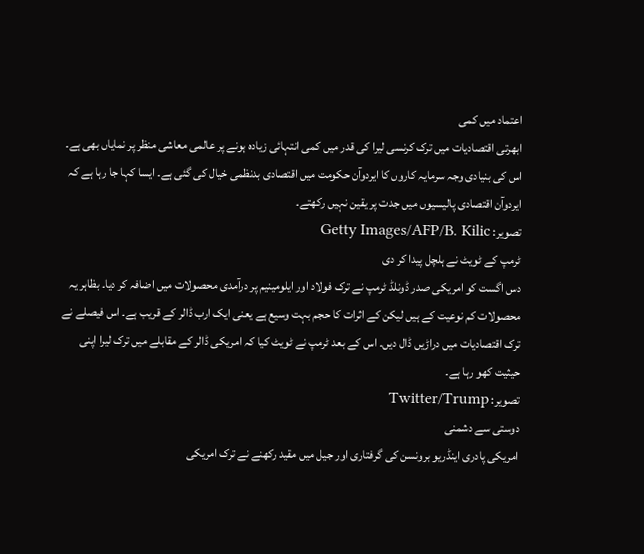اعتماد میں کمی
ابھرتی اقتصادیات میں ترک کرنسی لیرا کی قدر میں کمی انتہائی زیادہ ہونے پر عالمی معاشی منظر پر نمایاں بھی ہے۔ اس کی بنیادی وجہ سرمایہ کاروں کا ایردوآن حکومت میں اقتصادی بدنظمی خیال کی گئی ہے۔ ایسا کہا جا رہا ہے کہ ایردوآن اقتصادی پالیسیوں میں جدت پر یقین نہیں رکھتے۔
تصویر: Getty Images/AFP/B. Kilic
ٹرمپ کے ٹویٹ نے ہلچل پیدا کر دی
دس اگست کو امریکی صدر ڈونلڈ ٹرمپ نے ترک فولاد اور ایلومینیم پر درآمدی محصولات میں اضافہ کر دیا۔ بظاہر یہ محصولات کم نوعیت کے ہیں لیکن کے اثرات کا حجم بہت وسیع ہے یعنی ایک ارب ڈالر کے قریب ہے۔ اس فیصلے نے ترک اقتصادیات میں دراڑیں ڈال دیں۔ اس کے بعد ٹرمپ نے ٹویٹ کیا کہ امریکی ڈالر کے مقابلے میں ترک لیرا اپنی حیثیت کھو رہا ہے۔
تصویر: Twitter/Trump
دوستی سے دشمنی
امریکی پادری اینڈریو برونسن کی گرفتاری اور جیل میں مقید رکھنے نے ترک امریکی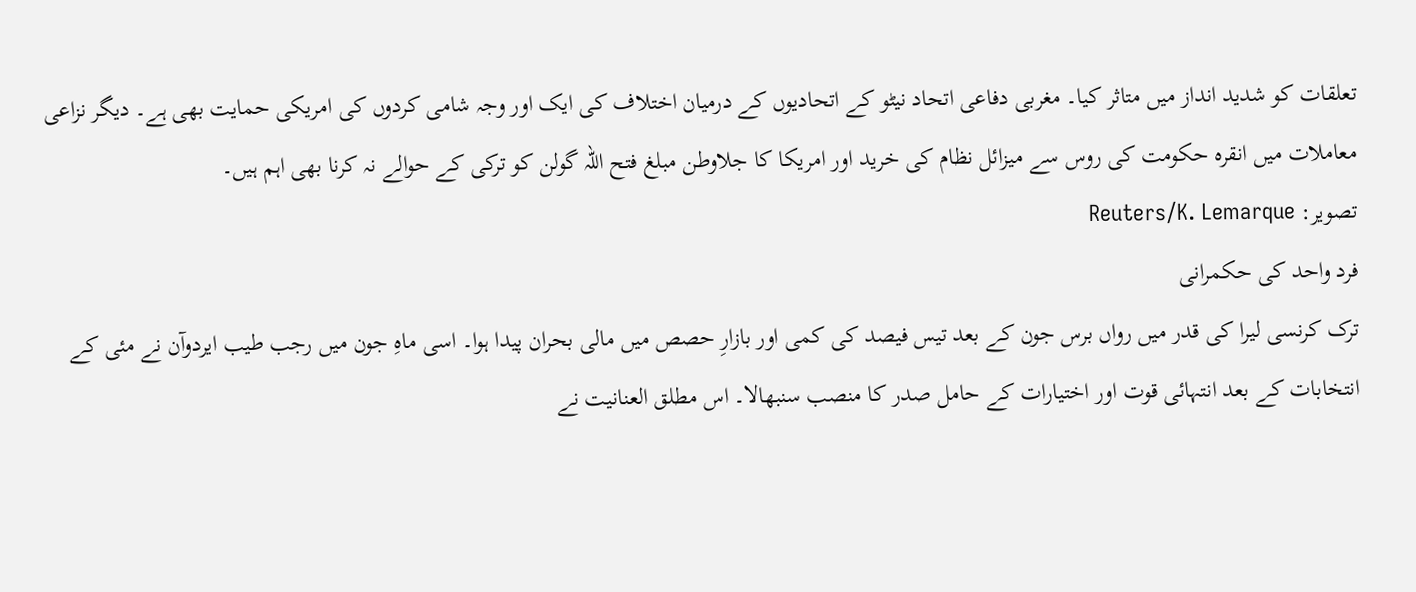تعلقات کو شدید انداز میں متاثر کیا۔ مغربی دفاعی اتحاد نیٹو کے اتحادیوں کے درمیان اختلاف کی ایک اور وجہ شامی کردوں کی امریکی حمایت بھی ہے۔ دیگر نزاعی معاملات میں انقرہ حکومت کی روس سے میزائل نظام کی خرید اور امریکا کا جلاوطن مبلغ فتح اللہ گولن کو ترکی کے حوالے نہ کرنا بھی اہم ہیں۔
تصویر: Reuters/K. Lemarque
فرد واحد کی حکمرانی
ترک کرنسی لیرا کی قدر میں رواں برس جون کے بعد تیس فیصد کی کمی اور بازارِ حصص میں مالی بحران پیدا ہوا۔ اسی ماہِ جون میں رجب طیب ایردوآن نے مئی کے انتخابات کے بعد انتہائی قوت اور اختیارات کے حامل صدر کا منصب سنبھالا۔ اس مطلق العنانیت نے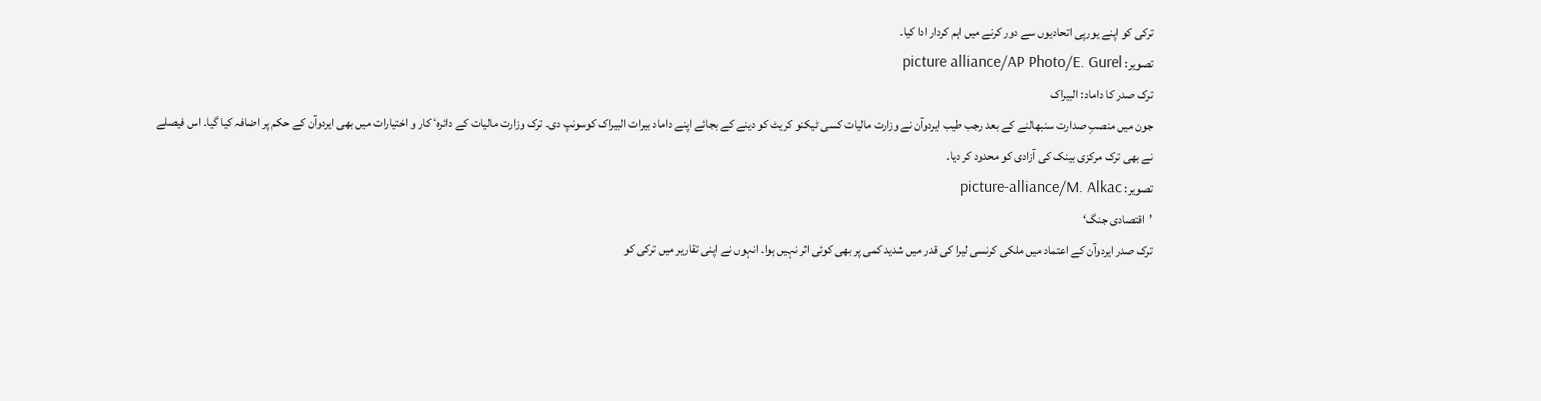ترکی کو اپنے یورپی اتحادیوں سے دور کرنے میں اہم کردار ادا کیا۔
تصویر: picture alliance/AP Photo/E. Gurel
ترک صدر کا داماد: البیراک
جون میں منصبِ صدارت سنبھالنے کے بعد رجب طیب ایردوآن نے وزارت مالیات کسی ٹیکنو کریٹ کو دینے کے بجائے اپنے داماد بیرات البیراک کوسونپ دی۔ ترک وزارت مالیات کے دائرہٴ کار و اختیارات میں بھی ایردوآن کے حکم پر اضافہ کیا گیا۔ اس فیصلے نے بھی ترک مرکزی بینک کی آزادی کو محدود کر دیا۔
تصویر: picture-alliance/M. Alkac
’اقتصادی جنگ‘
ترک صدر ایردوآن کے اعتماد میں ملکی کرنسی لیرا کی قدر میں شدید کمی پر بھی کوئی اثر نہیں ہوا۔ انہوں نے اپنی تقاریر میں ترکی کو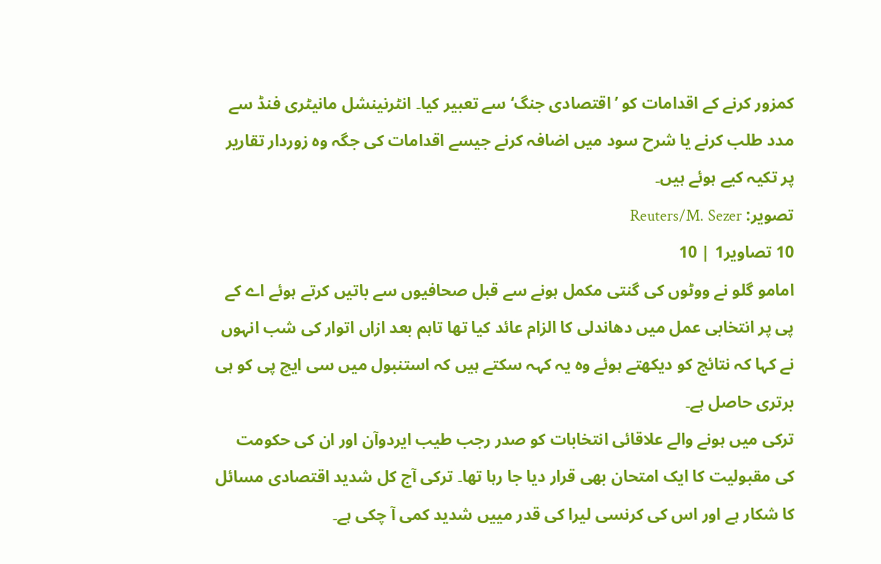کمزور کرنے کے اقدامات کو ’اقتصادی جنگ‘ سے تعبیر کیا۔ انٹرنینشل مانیٹری فنڈ سے مدد طلب کرنے یا شرح سود میں اضافہ کرنے جیسے اقدامات کی جگہ وہ زوردار تقاریر پر تکیہ کیے ہوئے ہیں۔
تصویر: Reuters/M. Sezer
10 تصاویر1 | 10
امامو گلو نے ووٹوں کی گنتی مکمل ہونے سے قبل صحافیوں سے باتیں کرتے ہوئے اے کے پی پر انتخابی عمل میں دھاندلی کا الزام عائد کیا تھا تاہم بعد ازاں اتوار کی شب انہوں نے کہا کہ نتائج کو دیکھتے ہوئے وہ یہ کہہ سکتے ہیں کہ استنبول میں سی ایچ پی کو ہی برتری حاصل ہے۔
ترکی میں ہونے والے علاقائی انتخابات کو صدر رجب طیب ایردوآن اور ان کی حکومت کی مقبولیت کا ایک امتحان بھی قرار دیا جا رہا تھا۔ ترکی آج کل شدید اقتصادی مسائل کا شکار ہے اور اس کی کرنسی لیرا کی قدر مییں شدید کمی آ چکی ہے۔